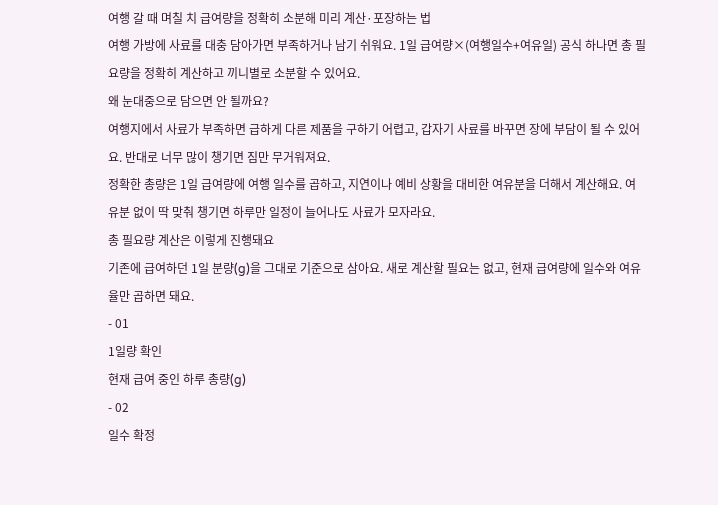여행 갈 때 며칠 치 급여량을 정확히 소분해 미리 계산·포장하는 법
여행 가방에 사료를 대충 담아가면 부족하거나 남기 쉬워요. 1일 급여량×(여행일수+여유일) 공식 하나면 총 필요량을 정확히 계산하고 끼니별로 소분할 수 있어요.
왜 눈대중으로 담으면 안 될까요?
여행지에서 사료가 부족하면 급하게 다른 제품을 구하기 어렵고, 갑자기 사료를 바꾸면 장에 부담이 될 수 있어요. 반대로 너무 많이 챙기면 짐만 무거워져요.
정확한 총량은 1일 급여량에 여행 일수를 곱하고, 지연이나 예비 상황을 대비한 여유분을 더해서 계산해요. 여유분 없이 딱 맞춰 챙기면 하루만 일정이 늘어나도 사료가 모자라요.
총 필요량 계산은 이렇게 진행돼요
기존에 급여하던 1일 분량(g)을 그대로 기준으로 삼아요. 새로 계산할 필요는 없고, 현재 급여량에 일수와 여유율만 곱하면 돼요.
- 01
1일량 확인
현재 급여 중인 하루 총량(g)
- 02
일수 확정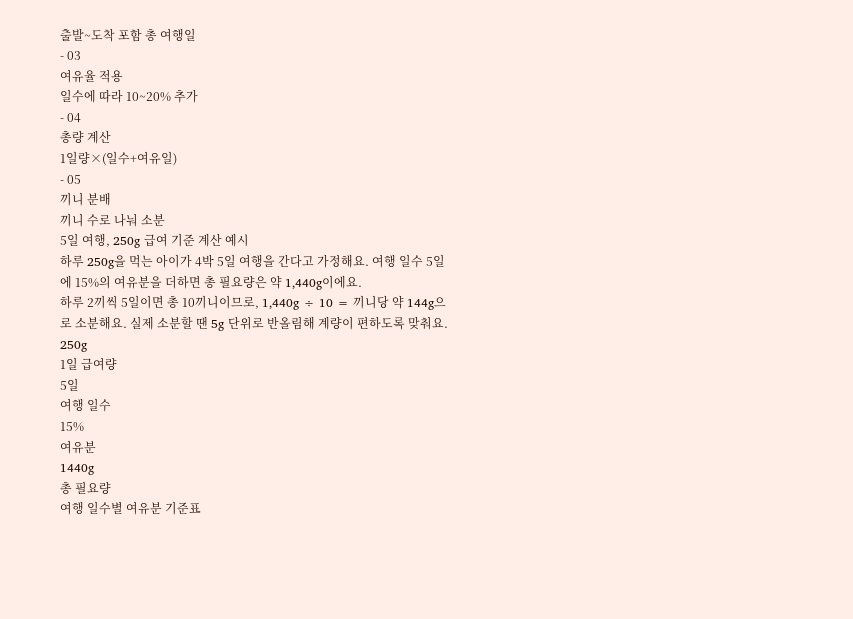출발~도착 포함 총 여행일
- 03
여유율 적용
일수에 따라 10~20% 추가
- 04
총량 계산
1일량×(일수+여유일)
- 05
끼니 분배
끼니 수로 나눠 소분
5일 여행, 250g 급여 기준 계산 예시
하루 250g을 먹는 아이가 4박 5일 여행을 간다고 가정해요. 여행 일수 5일에 15%의 여유분을 더하면 총 필요량은 약 1,440g이에요.
하루 2끼씩 5일이면 총 10끼니이므로, 1,440g ÷ 10 = 끼니당 약 144g으로 소분해요. 실제 소분할 땐 5g 단위로 반올림해 계량이 편하도록 맞춰요.
250g
1일 급여량
5일
여행 일수
15%
여유분
1440g
총 필요량
여행 일수별 여유분 기준표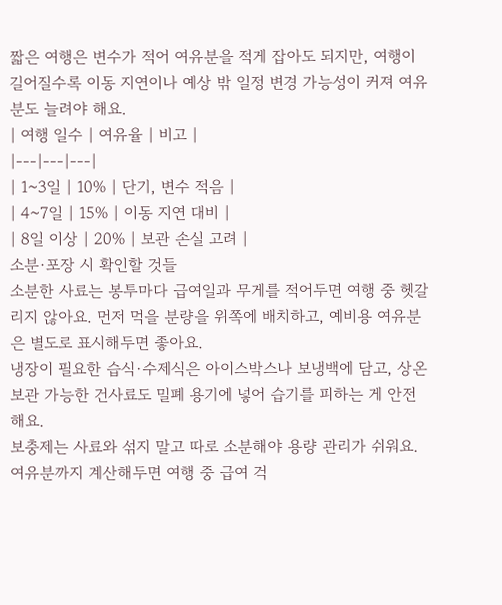짧은 여행은 변수가 적어 여유분을 적게 잡아도 되지만, 여행이 길어질수록 이동 지연이나 예상 밖 일정 변경 가능성이 커져 여유분도 늘려야 해요.
| 여행 일수 | 여유율 | 비고 |
|---|---|---|
| 1~3일 | 10% | 단기, 변수 적음 |
| 4~7일 | 15% | 이동 지연 대비 |
| 8일 이상 | 20% | 보관 손실 고려 |
소분·포장 시 확인할 것들
소분한 사료는 봉투마다 급여일과 무게를 적어두면 여행 중 헷갈리지 않아요. 먼저 먹을 분량을 위쪽에 배치하고, 예비용 여유분은 별도로 표시해두면 좋아요.
냉장이 필요한 습식·수제식은 아이스박스나 보냉백에 담고, 상온 보관 가능한 건사료도 밀폐 용기에 넣어 습기를 피하는 게 안전해요.
보충제는 사료와 섞지 말고 따로 소분해야 용량 관리가 쉬워요.
여유분까지 계산해두면 여행 중 급여 걱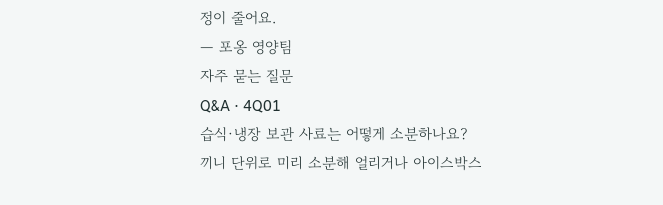정이 줄어요.
— 포옹 영양팀
자주 묻는 질문
Q&A · 4Q01
습식·냉장 보관 사료는 어떻게 소분하나요?
끼니 단위로 미리 소분해 얼리거나 아이스박스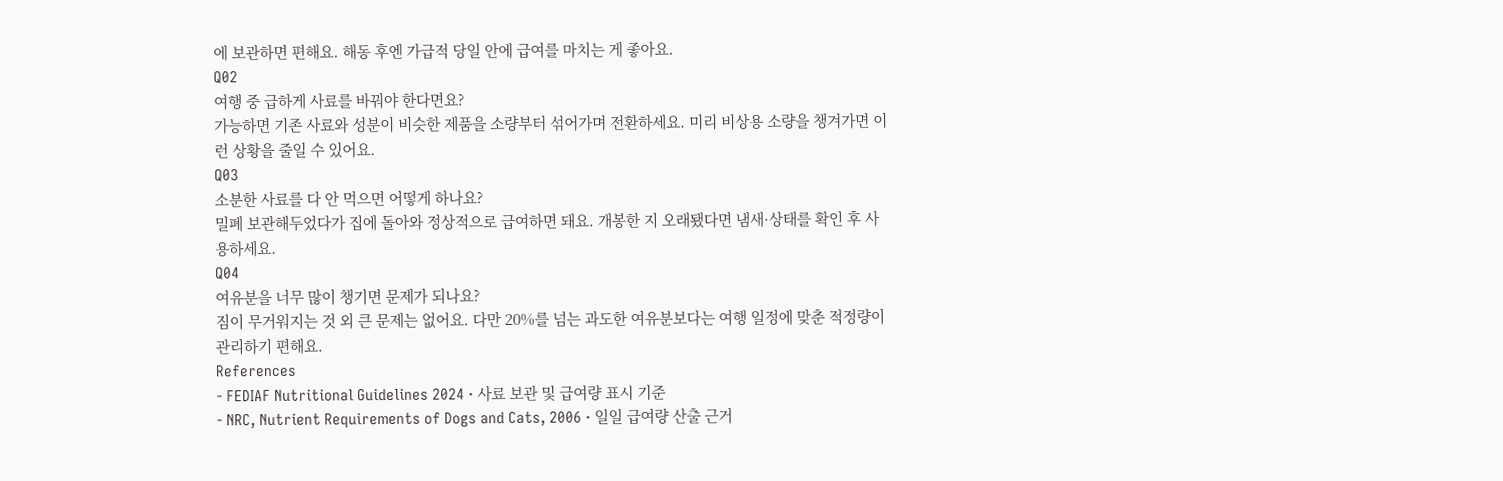에 보관하면 편해요. 해동 후엔 가급적 당일 안에 급여를 마치는 게 좋아요.
Q02
여행 중 급하게 사료를 바꿔야 한다면요?
가능하면 기존 사료와 성분이 비슷한 제품을 소량부터 섞어가며 전환하세요. 미리 비상용 소량을 챙겨가면 이런 상황을 줄일 수 있어요.
Q03
소분한 사료를 다 안 먹으면 어떻게 하나요?
밀폐 보관해두었다가 집에 돌아와 정상적으로 급여하면 돼요. 개봉한 지 오래됐다면 냄새·상태를 확인 후 사용하세요.
Q04
여유분을 너무 많이 챙기면 문제가 되나요?
짐이 무거워지는 것 외 큰 문제는 없어요. 다만 20%를 넘는 과도한 여유분보다는 여행 일정에 맞춘 적정량이 관리하기 편해요.
References
- FEDIAF Nutritional Guidelines 2024 · 사료 보관 및 급여량 표시 기준
- NRC, Nutrient Requirements of Dogs and Cats, 2006 · 일일 급여량 산출 근거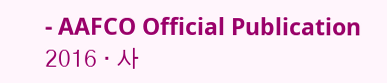- AAFCO Official Publication 2016 · 사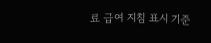료 급여 지침 표시 기준